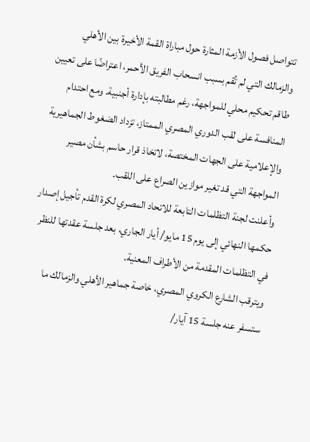تتواصل فصول الأزمة المثارة حول مباراة القمة الأخيرة بين الأهلي والزمالك التي لم تُقم بسبب انسحاب الفريق الأحمر، اعتراضًا على تعيين طاقم تحكيم محلي للمواجهة، رغم مطالبته بإدارة أجنبية. ومع احتدام المنافسة على لقب الدوري المصري الممتاز، تزداد الضغوط الجماهيرية والإعلامية على الجهات المختصة، لاتخاذ قرار حاسم بشأن مصير المواجهة التي قد تغير موازين الصراع على اللقب.
وأعلنت لجنة التظلمات التابعة للاتحاد المصري لكرة القدم تأجيل إصدار حكمها النهائي إلى يوم 15 مايو/ أيار الجاري، بعد جلسة عقدتها للنظر في التظلمات المقدمة من الأطراف المعنية.
ويترقب الشارع الكروي المصري، خاصة جماهير الأهلي والزمالك ما ستسفر عنه جلسة 15 آيار/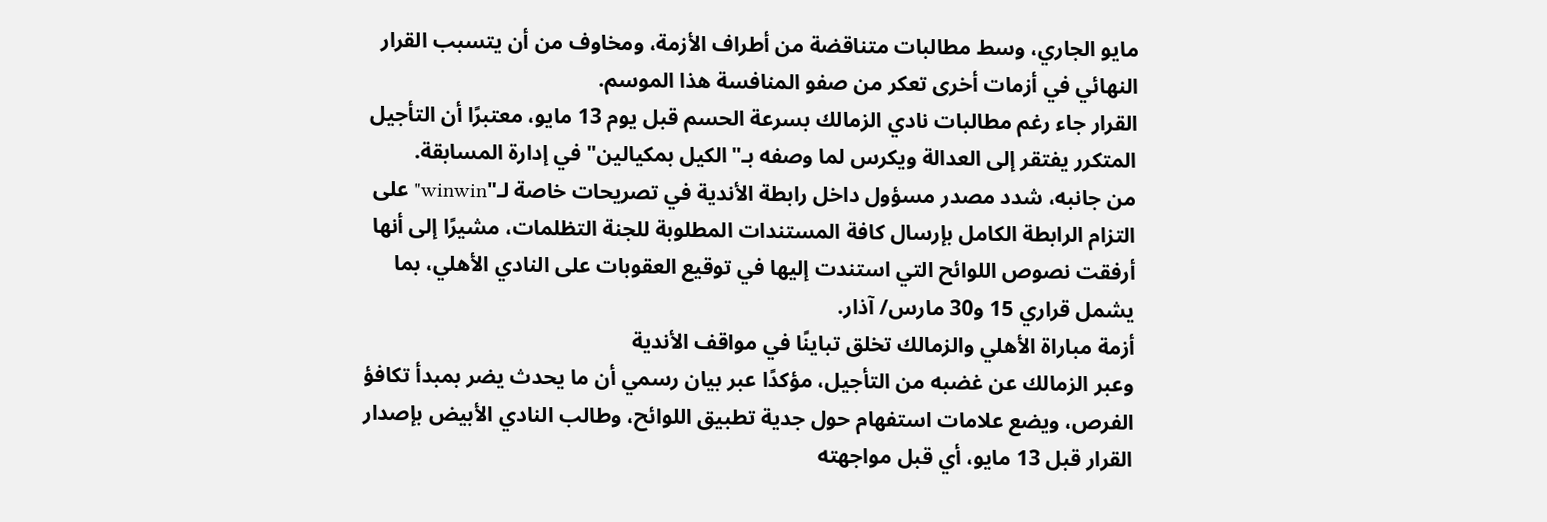مايو الجاري، وسط مطالبات متناقضة من أطراف الأزمة، ومخاوف من أن يتسبب القرار النهائي في أزمات أخرى تعكر من صفو المنافسة هذا الموسم.
القرار جاء رغم مطالبات نادي الزمالك بسرعة الحسم قبل يوم 13 مايو، معتبرًا أن التأجيل المتكرر يفتقر إلى العدالة ويكرس لما وصفه بـ"الكيل بمكيالين" في إدارة المسابقة.
من جانبه، شدد مصدر مسؤول داخل رابطة الأندية في تصريحات خاصة لـ"winwin" على التزام الرابطة الكامل بإرسال كافة المستندات المطلوبة للجنة التظلمات، مشيرًا إلى أنها أرفقت نصوص اللوائح التي استندت إليها في توقيع العقوبات على النادي الأهلي، بما يشمل قراري 15 و30 مارس/ آذار.
أزمة مباراة الأهلي والزمالك تخلق تباينًا في مواقف الأندية
وعبر الزمالك عن غضبه من التأجيل، مؤكدًا عبر بيان رسمي أن ما يحدث يضر بمبدأ تكافؤ الفرص، ويضع علامات استفهام حول جدية تطبيق اللوائح، وطالب النادي الأبيض بإصدار القرار قبل 13 مايو، أي قبل مواجهته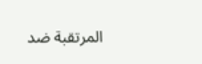المرتقبة ضد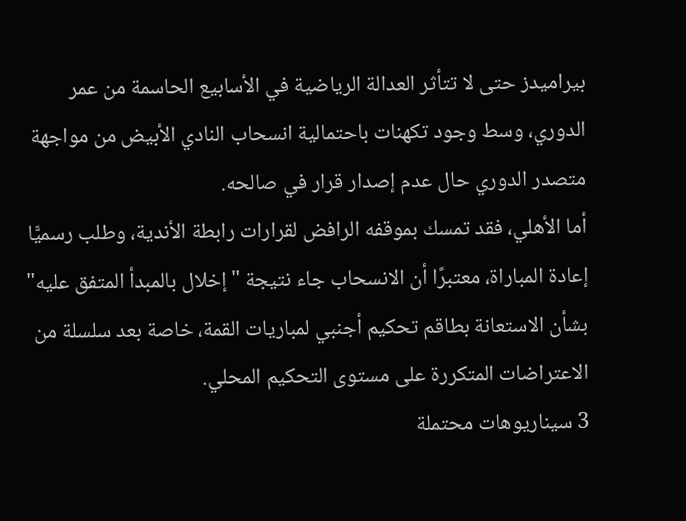بيراميدز حتى لا تتأثر العدالة الرياضية في الأسابيع الحاسمة من عمر الدوري، وسط وجود تكهنات باحتمالية انسحاب النادي الأبيض من مواجهة متصدر الدوري حال عدم إصدار قرار في صالحه.
أما الأهلي، فقد تمسك بموقفه الرافض لقرارات رابطة الأندية، وطلب رسميًّا إعادة المباراة، معتبرًا أن الانسحاب جاء نتيجة "إخلال بالمبدأ المتفق عليه" بشأن الاستعانة بطاقم تحكيم أجنبي لمباريات القمة، خاصة بعد سلسلة من الاعتراضات المتكررة على مستوى التحكيم المحلي.
3 سيناريوهات محتملة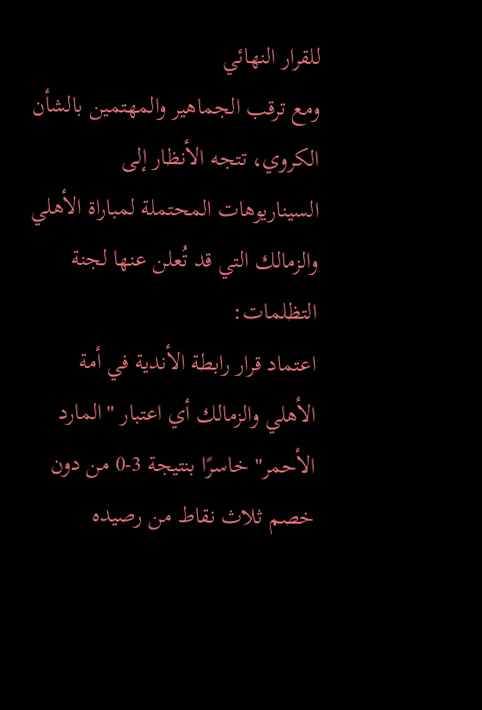للقرار النهائي
ومع ترقب الجماهير والمهتمين بالشأن الكروي، تتجه الأنظار إلى السيناريوهات المحتملة لمباراة الأهلي والزمالك التي قد تُعلن عنها لجنة التظلمات:
اعتماد قرار رابطة الأندية في أمة الأهلي والزمالك أي اعتبار "المارد الأحمر" خاسرًا بنتيجة 3-0 من دون خصم ثلاث نقاط من رصيده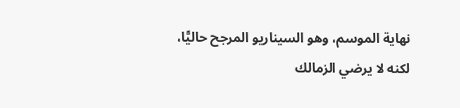نهاية الموسم، وهو السيناريو المرجح حاليًّا، لكنه لا يرضي الزمالك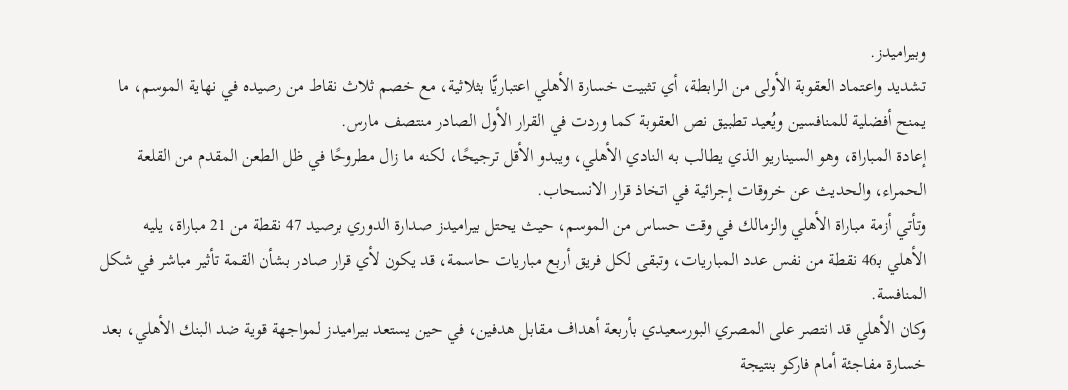وبيراميدز.
تشديد واعتماد العقوبة الأولى من الرابطة، أي تثبيت خسارة الأهلي اعتباريًّا بثلاثية، مع خصم ثلاث نقاط من رصيده في نهاية الموسم، ما يمنح أفضلية للمنافسين ويُعيد تطبيق نص العقوبة كما وردت في القرار الأول الصادر منتصف مارس.
إعادة المباراة، وهو السيناريو الذي يطالب به النادي الأهلي، ويبدو الأقل ترجيحًا، لكنه ما زال مطروحًا في ظل الطعن المقدم من القلعة الحمراء، والحديث عن خروقات إجرائية في اتخاذ قرار الانسحاب.
وتأتي أزمة مباراة الأهلي والزمالك في وقت حساس من الموسم، حيث يحتل بيراميدز صدارة الدوري برصيد 47 نقطة من 21 مباراة، يليه الأهلي بـ46 نقطة من نفس عدد المباريات، وتبقى لكل فريق أربع مباريات حاسمة، قد يكون لأي قرار صادر بشأن القمة تأثير مباشر في شكل المنافسة.
وكان الأهلي قد انتصر على المصري البورسعيدي بأربعة أهداف مقابل هدفين، في حين يستعد بيراميدز لمواجهة قوية ضد البنك الأهلي، بعد خسارة مفاجئة أمام فاركو بنتيجة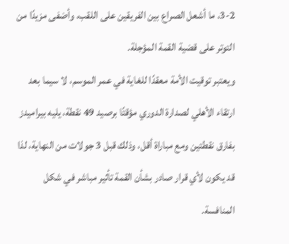3-2، ما أشعل الصراع بين الفريقين على اللقب، وأضفى مزيدًا من التوتر على قضية القمة المؤجلة.
ويعتبر توقيت الأمة معقدًا للغاية في عمر الموسم، لا سيما بعد ارتقاء الأهلي لصدارة الدوري مؤقتًا برصيد 49 نقطة، يليه بيراميدز بفارق نقطتين ومع مباراة أقل، وذلك قبل 3 جولات من النهاية، لذا قد يكون لأي قرار صادر بشأن القمة تأثير مباشر في شكل المنافسة.